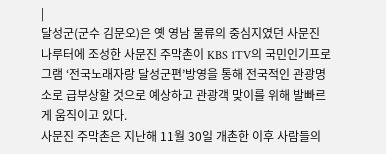|
달성군(군수 김문오)은 옛 영남 물류의 중심지였던 사문진 나루터에 조성한 사문진 주막촌이 KBS 1TV의 국민인기프로그램 ‘전국노래자랑 달성군편’방영을 통해 전국적인 관광명소로 급부상할 것으로 예상하고 관광객 맞이를 위해 발빠르게 움직이고 있다.
사문진 주막촌은 지난해 11월 30일 개촌한 이후 사람들의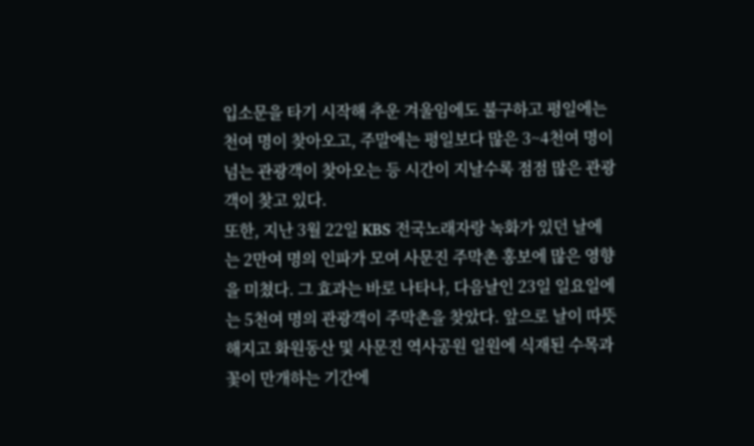입소문을 타기 시작해 추운 겨울임에도 불구하고 평일에는 천여 명이 찾아오고, 주말에는 평일보다 많은 3~4천여 명이 넘는 관광객이 찾아오는 등 시간이 지날수록 점점 많은 관광객이 찾고 있다.
또한, 지난 3월 22일 KBS 전국노래자랑 녹화가 있던 날에는 2만여 명의 인파가 모여 사문진 주막촌 홍보에 많은 영향을 미쳤다. 그 효과는 바로 나타나, 다음날인 23일 일요일에는 5천여 명의 관광객이 주막촌을 찾았다. 앞으로 날이 따뜻해지고 화원동산 및 사문진 역사공원 일원에 식재된 수목과 꽃이 만개하는 기간에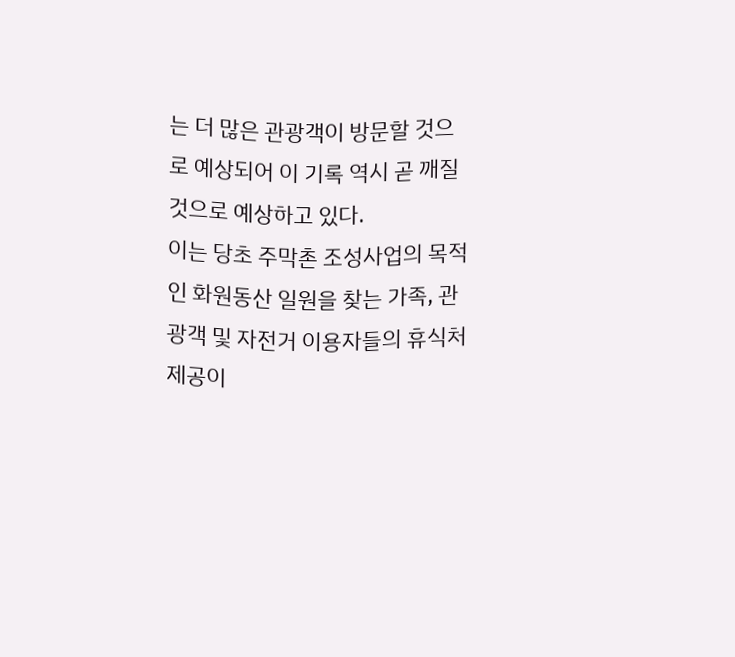는 더 많은 관광객이 방문할 것으로 예상되어 이 기록 역시 곧 깨질 것으로 예상하고 있다.
이는 당초 주막촌 조성사업의 목적인 화원동산 일원을 찾는 가족, 관광객 및 자전거 이용자들의 휴식처 제공이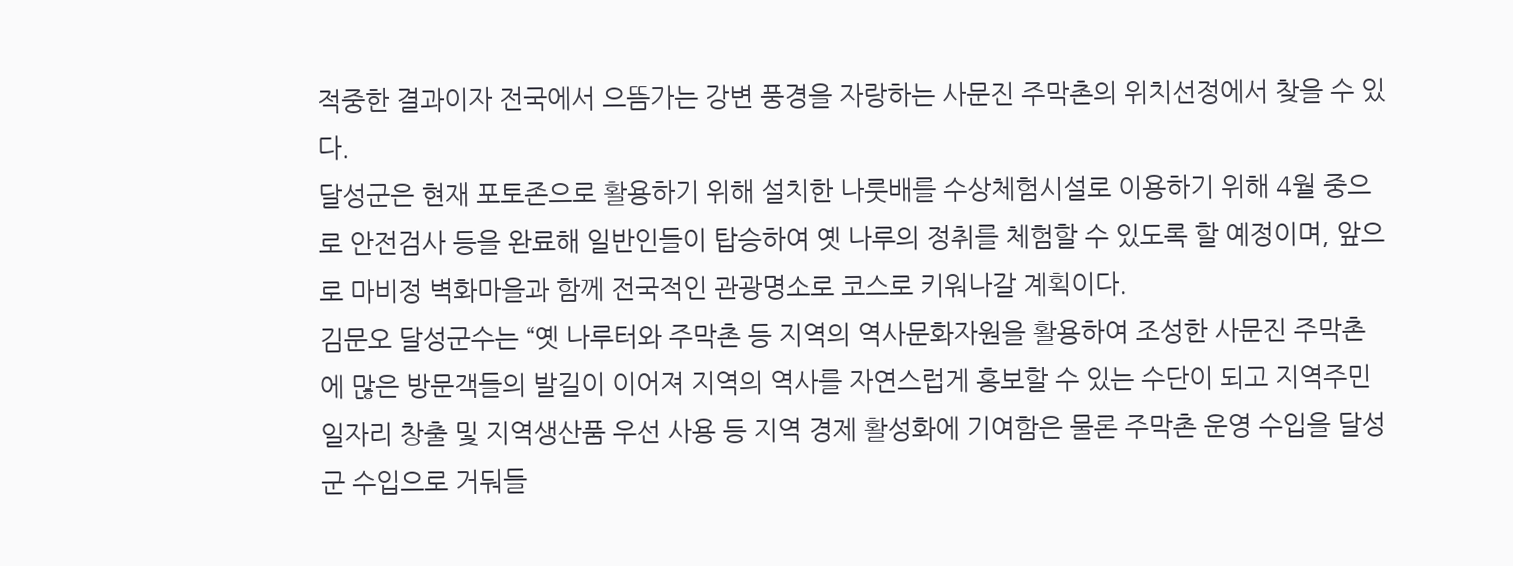적중한 결과이자 전국에서 으뜸가는 강변 풍경을 자랑하는 사문진 주막촌의 위치선정에서 찾을 수 있다.
달성군은 현재 포토존으로 활용하기 위해 설치한 나룻배를 수상체험시설로 이용하기 위해 4월 중으로 안전검사 등을 완료해 일반인들이 탑승하여 옛 나루의 정취를 체험할 수 있도록 할 예정이며, 앞으로 마비정 벽화마을과 함께 전국적인 관광명소로 코스로 키워나갈 계획이다.
김문오 달성군수는 “옛 나루터와 주막촌 등 지역의 역사문화자원을 활용하여 조성한 사문진 주막촌에 많은 방문객들의 발길이 이어져 지역의 역사를 자연스럽게 홍보할 수 있는 수단이 되고 지역주민 일자리 창출 및 지역생산품 우선 사용 등 지역 경제 활성화에 기여함은 물론 주막촌 운영 수입을 달성군 수입으로 거둬들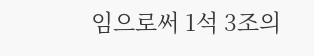임으로써 1석 3조의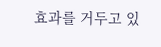효과를 거두고 있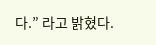다.” 라고 밝혔다.